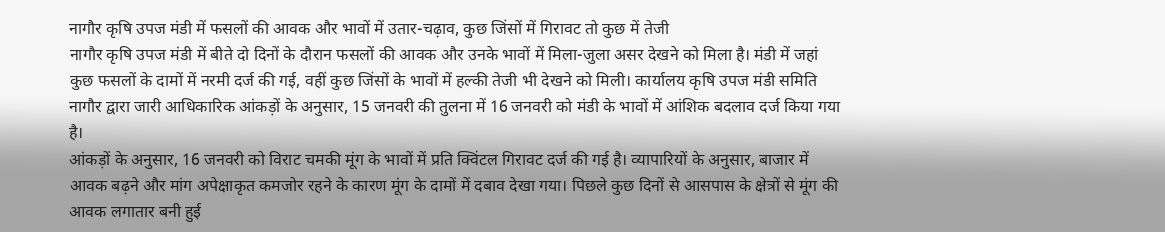नागौर कृषि उपज मंडी में फसलों की आवक और भावों में उतार-चढ़ाव, कुछ जिंसों में गिरावट तो कुछ में तेजी
नागौर कृषि उपज मंडी में बीते दो दिनों के दौरान फसलों की आवक और उनके भावों में मिला-जुला असर देखने को मिला है। मंडी में जहां कुछ फसलों के दामों में नरमी दर्ज की गई, वहीं कुछ जिंसों के भावों में हल्की तेजी भी देखने को मिली। कार्यालय कृषि उपज मंडी समिति नागौर द्वारा जारी आधिकारिक आंकड़ों के अनुसार, 15 जनवरी की तुलना में 16 जनवरी को मंडी के भावों में आंशिक बदलाव दर्ज किया गया है।
आंकड़ों के अनुसार, 16 जनवरी को विराट चमकी मूंग के भावों में प्रति क्विंटल गिरावट दर्ज की गई है। व्यापारियों के अनुसार, बाजार में आवक बढ़ने और मांग अपेक्षाकृत कमजोर रहने के कारण मूंग के दामों में दबाव देखा गया। पिछले कुछ दिनों से आसपास के क्षेत्रों से मूंग की आवक लगातार बनी हुई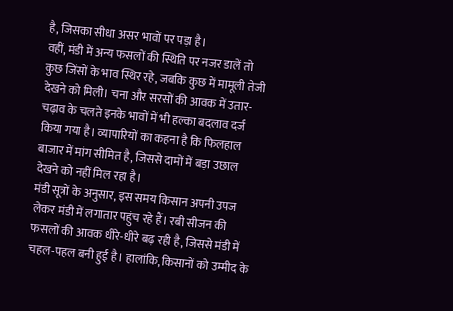है, जिसका सीधा असर भावों पर पड़ा है।
वहीं, मंडी में अन्य फसलों की स्थिति पर नजर डालें तो कुछ जिंसों के भाव स्थिर रहे, जबकि कुछ में मामूली तेजी देखने को मिली। चना और सरसों की आवक में उतार-चढ़ाव के चलते इनके भावों में भी हल्का बदलाव दर्ज किया गया है। व्यापारियों का कहना है कि फिलहाल बाजार में मांग सीमित है, जिससे दामों में बड़ा उछाल देखने को नहीं मिल रहा है।
मंडी सूत्रों के अनुसार, इस समय किसान अपनी उपज लेकर मंडी में लगातार पहुंच रहे हैं। रबी सीजन की फसलों की आवक धीरे-धीरे बढ़ रही है, जिससे मंडी में चहल-पहल बनी हुई है। हालांकि, किसानों को उम्मीद के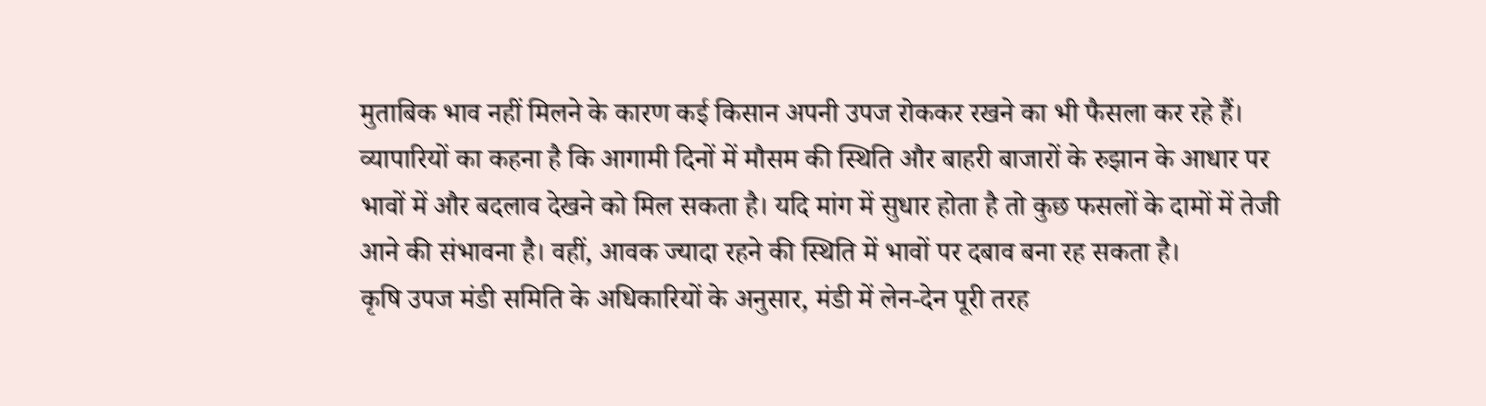मुताबिक भाव नहीं मिलने के कारण कई किसान अपनी उपज रोककर रखने का भी फैसला कर रहे हैं।
व्यापारियों का कहना है कि आगामी दिनों में मौसम की स्थिति और बाहरी बाजारों के रुझान के आधार पर भावों में और बदलाव देखने को मिल सकता है। यदि मांग में सुधार होता है तो कुछ फसलों के दामों में तेजी आने की संभावना है। वहीं, आवक ज्यादा रहने की स्थिति में भावों पर दबाव बना रह सकता है।
कृषि उपज मंडी समिति के अधिकारियों के अनुसार, मंडी में लेन-देन पूरी तरह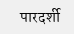पारदर्शी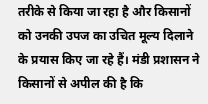तरीके से किया जा रहा है और किसानों को उनकी उपज का उचित मूल्य दिलाने के प्रयास किए जा रहे हैं। मंडी प्रशासन ने किसानों से अपील की है कि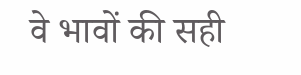वे भावों की सही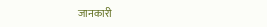जानकारी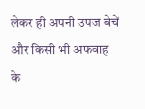लेकर ही अपनी उपज बेचें और किसी भी अफवाह के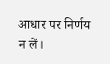आधार पर निर्णय न लें।